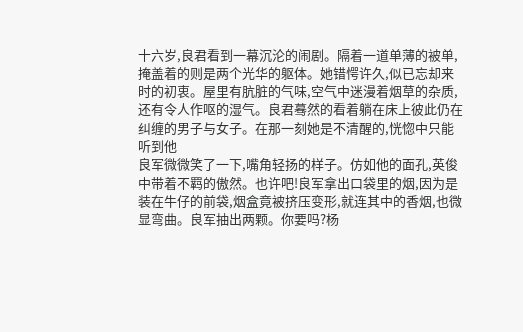十六岁,良君看到一幕沉沦的闹剧。隔着一道单薄的被单,掩盖着的则是两个光华的躯体。她错愕许久,似已忘却来时的初衷。屋里有肮脏的气味,空气中迷漫着烟草的杂质,还有令人作呕的湿气。良君蓦然的看着躺在床上彼此仍在纠缠的男子与女子。在那一刻她是不清醒的,恍惚中只能听到他
良军微微笑了一下,嘴角轻扬的样子。仿如他的面孔,英俊中带着不羁的傲然。也许吧!良军拿出口袋里的烟,因为是装在牛仔的前袋,烟盒竟被挤压变形,就连其中的香烟,也微显弯曲。良军抽出两颗。你要吗?杨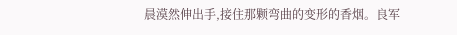晨漠然伸出手,接住那颗弯曲的变形的香烟。良军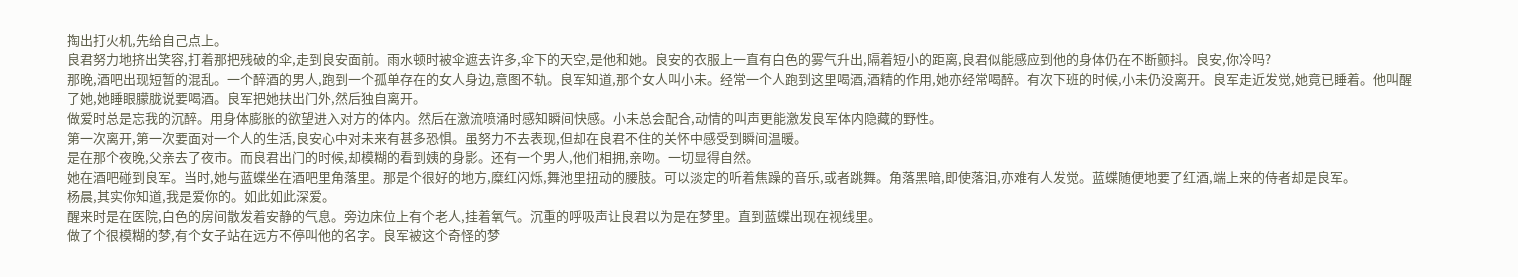掏出打火机,先给自己点上。
良君努力地挤出笑容,打着那把残破的伞,走到良安面前。雨水顿时被伞遮去许多,伞下的天空,是他和她。良安的衣服上一直有白色的雾气升出,隔着短小的距离,良君似能感应到他的身体仍在不断颤抖。良安,你冷吗?
那晚,酒吧出现短暂的混乱。一个醉酒的男人,跑到一个孤单存在的女人身边,意图不轨。良军知道,那个女人叫小未。经常一个人跑到这里喝酒,酒精的作用,她亦经常喝醉。有次下班的时候,小未仍没离开。良军走近发觉,她竟已睡着。他叫醒了她,她睡眼朦胧说要喝酒。良军把她扶出门外,然后独自离开。
做爱时总是忘我的沉醉。用身体膨胀的欲望进入对方的体内。然后在激流喷涌时感知瞬间快感。小未总会配合,动情的叫声更能激发良军体内隐藏的野性。
第一次离开,第一次要面对一个人的生活,良安心中对未来有甚多恐惧。虽努力不去表现,但却在良君不住的关怀中感受到瞬间温暖。
是在那个夜晚,父亲去了夜市。而良君出门的时候,却模糊的看到姨的身影。还有一个男人,他们相拥,亲吻。一切显得自然。
她在酒吧碰到良军。当时,她与蓝蝶坐在酒吧里角落里。那是个很好的地方,糜红闪烁,舞池里扭动的腰肢。可以淡定的听着焦躁的音乐,或者跳舞。角落黑暗,即使落泪,亦难有人发觉。蓝蝶随便地要了红酒,端上来的侍者却是良军。
杨晨,其实你知道,我是爱你的。如此如此深爱。
醒来时是在医院,白色的房间散发着安静的气息。旁边床位上有个老人,挂着氧气。沉重的呼吸声让良君以为是在梦里。直到蓝蝶出现在视线里。
做了个很模糊的梦,有个女子站在远方不停叫他的名字。良军被这个奇怪的梦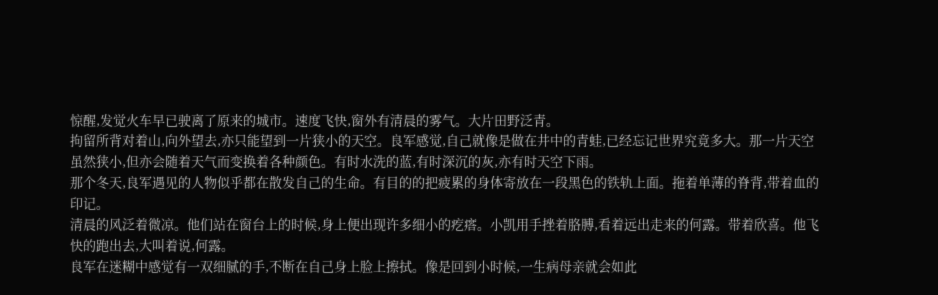惊醒,发觉火车早已驶离了原来的城市。速度飞快,窗外有清晨的雾气。大片田野泛青。
拘留所背对着山,向外望去,亦只能望到一片狭小的天空。良军感觉,自己就像是做在井中的青蛙,已经忘记世界究竟多大。那一片天空虽然狭小,但亦会随着天气而变换着各种颜色。有时水洗的蓝,有时深沉的灰,亦有时天空下雨。
那个冬天,良军遇见的人物似乎都在散发自己的生命。有目的的把疲累的身体寄放在一段黑色的铁轨上面。拖着单薄的脊背,带着血的印记。
清晨的风泛着微凉。他们站在窗台上的时候,身上便出现许多细小的疙瘩。小凯用手挫着胳膊,看着远出走来的何露。带着欣喜。他飞快的跑出去,大叫着说,何露。
良军在迷糊中感觉有一双细腻的手,不断在自己身上脸上擦拭。像是回到小时候,一生病母亲就会如此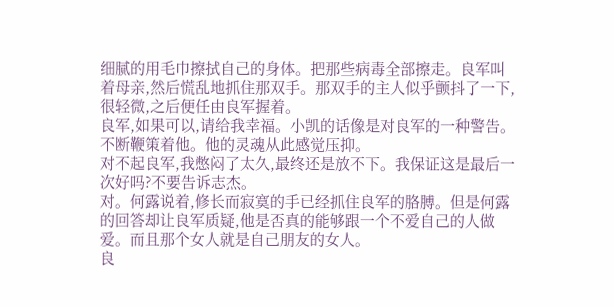细腻的用毛巾擦拭自己的身体。把那些病毒全部擦走。良军叫着母亲,然后慌乱地抓住那双手。那双手的主人似乎颤抖了一下,很轻微,之后便任由良军握着。
良军,如果可以,请给我幸福。小凯的话像是对良军的一种警告。不断鞭策着他。他的灵魂从此感觉压抑。
对不起良军,我憋闷了太久,最终还是放不下。我保证这是最后一次好吗?不要告诉志杰。
对。何露说着,修长而寂寞的手已经抓住良军的胳膊。但是何露的回答却让良军质疑,他是否真的能够跟一个不爱自己的人做爱。而且那个女人就是自己朋友的女人。
良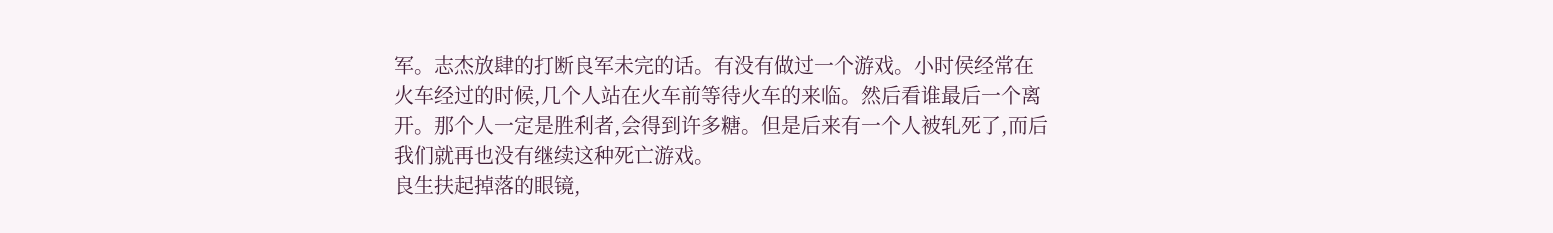军。志杰放肆的打断良军未完的话。有没有做过一个游戏。小时侯经常在火车经过的时候,几个人站在火车前等待火车的来临。然后看谁最后一个离开。那个人一定是胜利者,会得到许多糖。但是后来有一个人被轧死了,而后我们就再也没有继续这种死亡游戏。
良生扶起掉落的眼镜,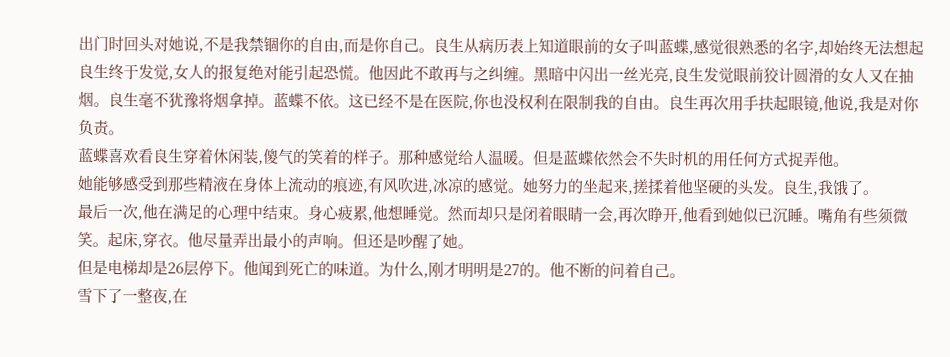出门时回头对她说,不是我禁锢你的自由,而是你自己。良生从病历表上知道眼前的女子叫蓝蝶,感觉很熟悉的名字,却始终无法想起
良生终于发觉,女人的报复绝对能引起恐慌。他因此不敢再与之纠缠。黑暗中闪出一丝光亮,良生发觉眼前狡计圆滑的女人又在抽烟。良生毫不犹豫将烟拿掉。蓝蝶不依。这已经不是在医院,你也没权利在限制我的自由。良生再次用手扶起眼镜,他说,我是对你负责。
蓝蝶喜欢看良生穿着休闲装,傻气的笑着的样子。那种感觉给人温暖。但是蓝蝶依然会不失时机的用任何方式捉弄他。
她能够感受到那些精液在身体上流动的痕迹,有风吹进,冰凉的感觉。她努力的坐起来,搓揉着他坚硬的头发。良生,我饿了。
最后一次,他在满足的心理中结束。身心疲累,他想睡觉。然而却只是闭着眼睛一会,再次睁开,他看到她似已沉睡。嘴角有些须微笑。起床,穿衣。他尽量弄出最小的声响。但还是吵醒了她。
但是电梯却是26层停下。他闻到死亡的味道。为什么,刚才明明是27的。他不断的问着自己。
雪下了一整夜,在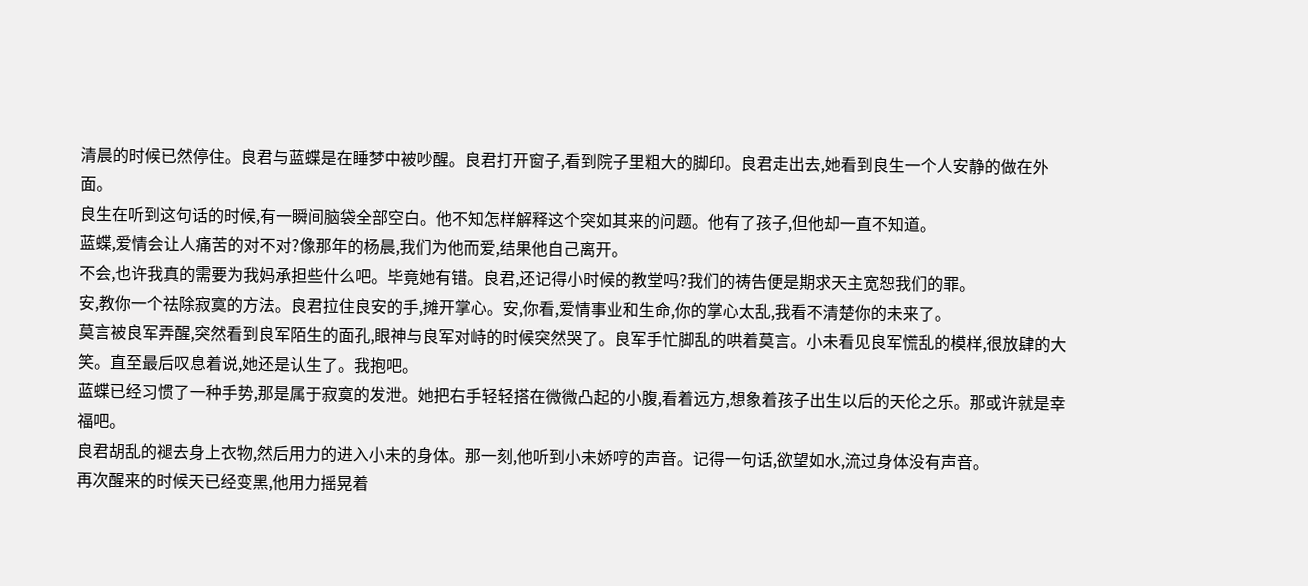清晨的时候已然停住。良君与蓝蝶是在睡梦中被吵醒。良君打开窗子,看到院子里粗大的脚印。良君走出去,她看到良生一个人安静的做在外面。
良生在听到这句话的时候,有一瞬间脑袋全部空白。他不知怎样解释这个突如其来的问题。他有了孩子,但他却一直不知道。
蓝蝶,爱情会让人痛苦的对不对?像那年的杨晨,我们为他而爱,结果他自己离开。
不会,也许我真的需要为我妈承担些什么吧。毕竟她有错。良君,还记得小时候的教堂吗?我们的祷告便是期求天主宽恕我们的罪。
安,教你一个祛除寂寞的方法。良君拉住良安的手,摊开掌心。安,你看,爱情事业和生命,你的掌心太乱,我看不清楚你的未来了。
莫言被良军弄醒,突然看到良军陌生的面孔,眼神与良军对峙的时候突然哭了。良军手忙脚乱的哄着莫言。小未看见良军慌乱的模样,很放肆的大笑。直至最后叹息着说,她还是认生了。我抱吧。
蓝蝶已经习惯了一种手势,那是属于寂寞的发泄。她把右手轻轻搭在微微凸起的小腹,看着远方,想象着孩子出生以后的天伦之乐。那或许就是幸福吧。
良君胡乱的褪去身上衣物,然后用力的进入小未的身体。那一刻,他听到小未娇哼的声音。记得一句话,欲望如水,流过身体没有声音。
再次醒来的时候天已经变黑,他用力摇晃着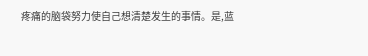疼痛的脑袋努力使自己想清楚发生的事情。是,蓝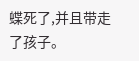蝶死了,并且带走了孩子。